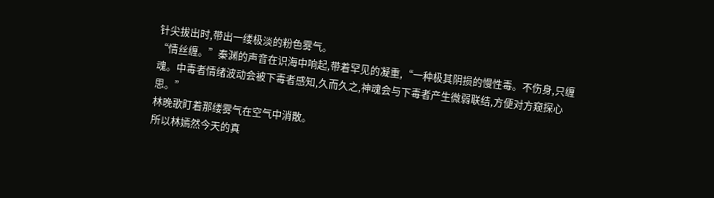针尖拔出时,带出一缕极淡的粉色雾气。
“情丝缠。”秦渊的声音在识海中响起,带着罕见的凝重,“一种极其阴损的慢性毒。不伤身,只缠魂。中毒者情绪波动会被下毒者感知,久而久之,神魂会与下毒者产生微弱联结,方便对方窥探心思。”
林晚歌盯着那缕雾气在空气中消散。
所以林嫣然今天的真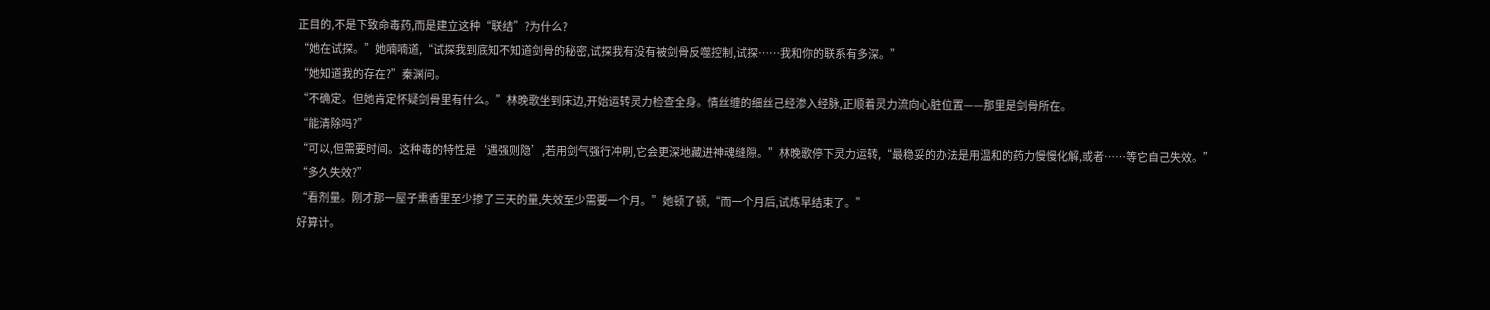正目的,不是下致命毒药,而是建立这种“联结”?为什么?
“她在试探。”她喃喃道,“试探我到底知不知道剑骨的秘密,试探我有没有被剑骨反噬控制,试探……我和你的联系有多深。”
“她知道我的存在?”秦渊问。
“不确定。但她肯定怀疑剑骨里有什么。”林晚歌坐到床边,开始运转灵力检查全身。情丝缠的细丝己经渗入经脉,正顺着灵力流向心脏位置——那里是剑骨所在。
“能清除吗?”
“可以,但需要时间。这种毒的特性是‘遇强则隐’,若用剑气强行冲刷,它会更深地藏进神魂缝隙。”林晚歌停下灵力运转,“最稳妥的办法是用温和的药力慢慢化解,或者……等它自己失效。”
“多久失效?”
“看剂量。刚才那一屋子熏香里至少掺了三天的量,失效至少需要一个月。”她顿了顿,“而一个月后,试炼早结束了。”
好算计。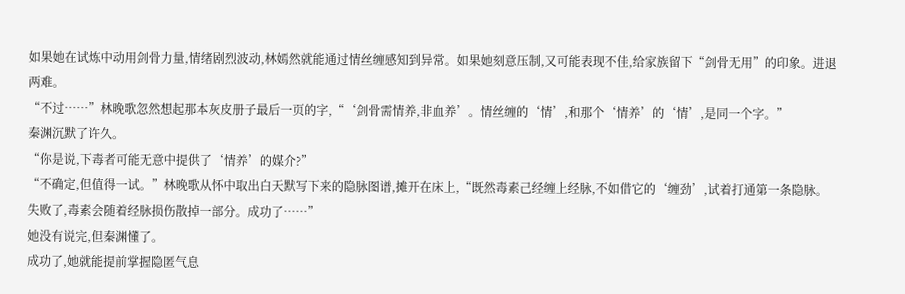如果她在试炼中动用剑骨力量,情绪剧烈波动,林嫣然就能通过情丝缠感知到异常。如果她刻意压制,又可能表现不佳,给家族留下“剑骨无用”的印象。进退两难。
“不过……”林晚歌忽然想起那本灰皮册子最后一页的字,“‘剑骨需情养,非血养’。情丝缠的‘情’,和那个‘情养’的‘情’,是同一个字。”
秦渊沉默了许久。
“你是说,下毒者可能无意中提供了‘情养’的媒介?”
“不确定,但值得一试。”林晚歌从怀中取出白天默写下来的隐脉图谱,摊开在床上,“既然毒素己经缠上经脉,不如借它的‘缠劲’,试着打通第一条隐脉。失败了,毒素会随着经脉损伤散掉一部分。成功了……”
她没有说完,但秦渊懂了。
成功了,她就能提前掌握隐匿气息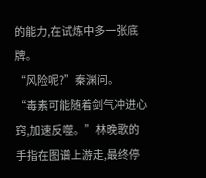的能力,在试炼中多一张底牌。
“风险呢?”秦渊问。
“毒素可能随着剑气冲进心窍,加速反噬。”林晚歌的手指在图谱上游走,最终停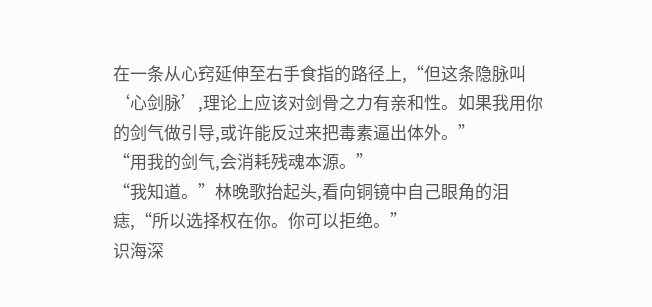在一条从心窍延伸至右手食指的路径上,“但这条隐脉叫‘心剑脉’,理论上应该对剑骨之力有亲和性。如果我用你的剑气做引导,或许能反过来把毒素逼出体外。”
“用我的剑气,会消耗残魂本源。”
“我知道。”林晚歌抬起头,看向铜镜中自己眼角的泪痣,“所以选择权在你。你可以拒绝。”
识海深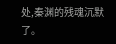处,秦渊的残魂沉默了。